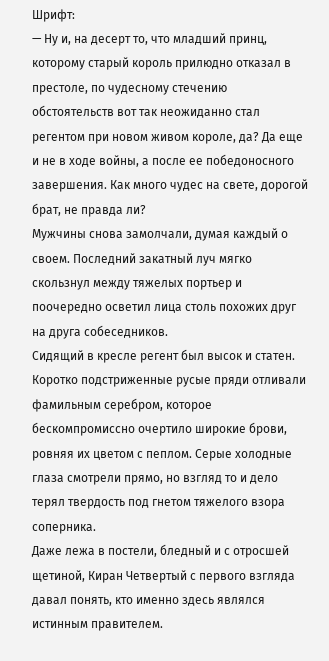Шрифт:
— Ну и, на десерт то, что младший принц, которому старый король прилюдно отказал в престоле, по чудесному стечению обстоятельств вот так неожиданно стал регентом при новом живом короле, да? Да еще и не в ходе войны, а после ее победоносного завершения. Как много чудес на свете, дорогой брат, не правда ли?
Мужчины снова замолчали, думая каждый о своем. Последний закатный луч мягко скользнул между тяжелых портьер и поочередно осветил лица столь похожих друг на друга собеседников.
Сидящий в кресле регент был высок и статен. Коротко подстриженные русые пряди отливали фамильным серебром, которое бескомпромиссно очертило широкие брови, ровняя их цветом с пеплом. Серые холодные глаза смотрели прямо, но взгляд то и дело терял твердость под гнетом тяжелого взора соперника.
Даже лежа в постели, бледный и с отросшей щетиной, Киран Четвертый с первого взгляда давал понять, кто именно здесь являлся истинным правителем.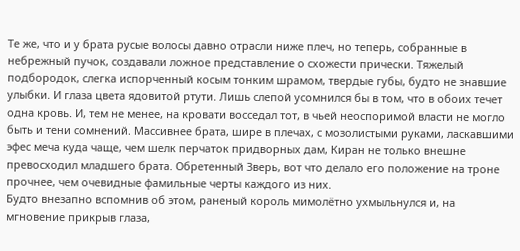Те же, что и у брата русые волосы давно отрасли ниже плеч, но теперь, собранные в небрежный пучок, создавали ложное представление о схожести прически. Тяжелый подбородок, слегка испорченный косым тонким шрамом, твердые губы, будто не знавшие улыбки. И глаза цвета ядовитой ртути. Лишь слепой усомнился бы в том, что в обоих течет одна кровь. И, тем не менее, на кровати восседал тот, в чьей неоспоримой власти не могло быть и тени сомнений. Массивнее брата, шире в плечах, с мозолистыми руками, ласкавшими эфес меча куда чаще, чем шелк перчаток придворных дам, Киран не только внешне превосходил младшего брата. Обретенный Зверь, вот что делало его положение на троне прочнее, чем очевидные фамильные черты каждого из них.
Будто внезапно вспомнив об этом, раненый король мимолётно ухмыльнулся и, на мгновение прикрыв глаза,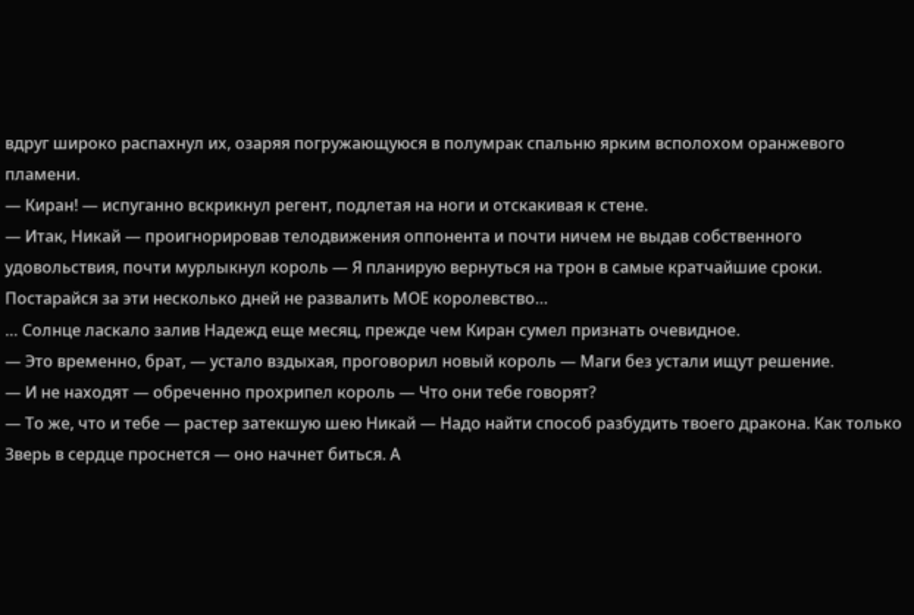вдруг широко распахнул их, озаряя погружающуюся в полумрак спальню ярким всполохом оранжевого пламени.
— Киран! — испуганно вскрикнул регент, подлетая на ноги и отскакивая к стене.
— Итак, Никай — проигнорировав телодвижения оппонента и почти ничем не выдав собственного удовольствия, почти мурлыкнул король — Я планирую вернуться на трон в самые кратчайшие сроки. Постарайся за эти несколько дней не развалить МОЕ королевство…
… Солнце ласкало залив Надежд еще месяц, прежде чем Киран сумел признать очевидное.
— Это временно, брат, — устало вздыхая, проговорил новый король — Маги без устали ищут решение.
— И не находят — обреченно прохрипел король — Что они тебе говорят?
— То же, что и тебе — растер затекшую шею Никай — Надо найти способ разбудить твоего дракона. Как только Зверь в сердце проснется — оно начнет биться. А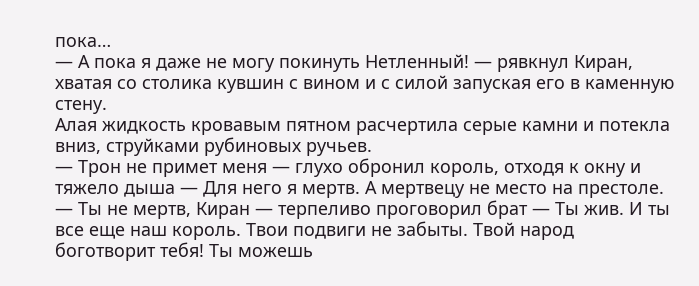пока…
— А пока я даже не могу покинуть Нетленный! — рявкнул Киран, хватая со столика кувшин с вином и с силой запуская его в каменную стену.
Алая жидкость кровавым пятном расчертила серые камни и потекла вниз, струйками рубиновых ручьев.
— Трон не примет меня — глухо обронил король, отходя к окну и тяжело дыша — Для него я мертв. А мертвецу не место на престоле.
— Ты не мертв, Киран — терпеливо проговорил брат — Ты жив. И ты все еще наш король. Твои подвиги не забыты. Твой народ боготворит тебя! Ты можешь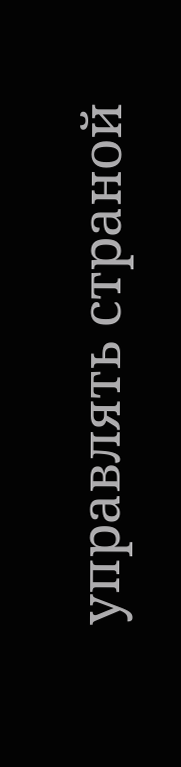управлять страной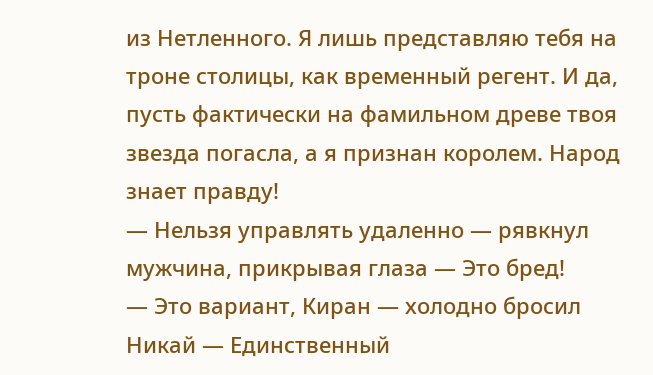из Нетленного. Я лишь представляю тебя на троне столицы, как временный регент. И да, пусть фактически на фамильном древе твоя звезда погасла, а я признан королем. Народ знает правду!
— Нельзя управлять удаленно — рявкнул мужчина, прикрывая глаза — Это бред!
— Это вариант, Киран — холодно бросил Никай — Единственный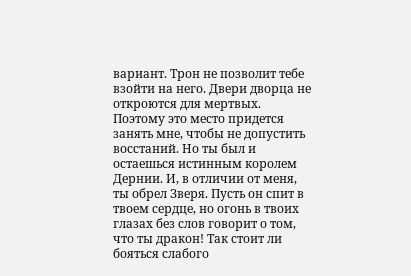вариант. Трон не позволит тебе взойти на него. Двери дворца не откроются для мертвых. Поэтому это место придется занять мне, чтобы не допустить восстаний. Но ты был и остаешься истинным королем Дернии. И, в отличии от меня, ты обрел Зверя. Пусть он спит в твоем сердце, но огонь в твоих глазах без слов говорит о том, что ты дракон! Так стоит ли бояться слабого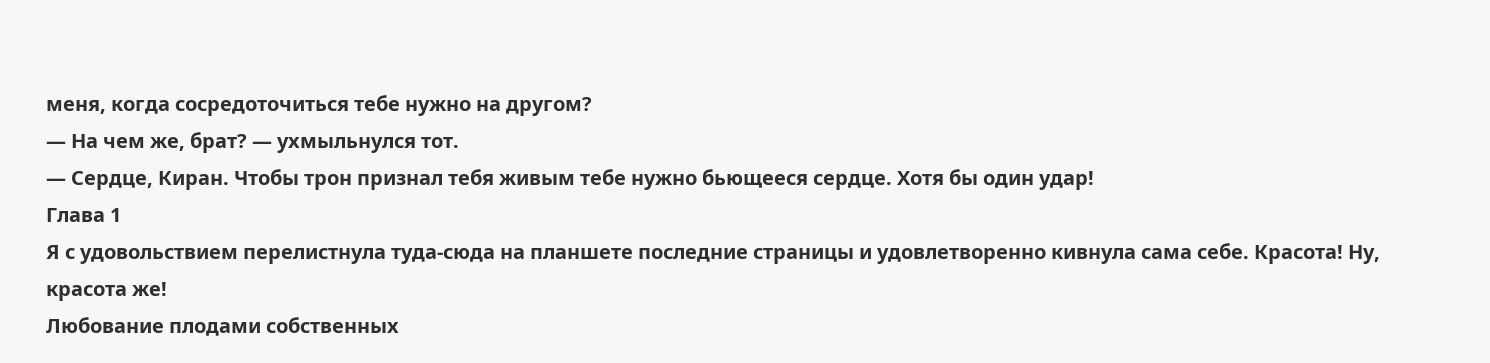меня, когда сосредоточиться тебе нужно на другом?
— На чем же, брат? — ухмыльнулся тот.
— Сердце, Киран. Чтобы трон признал тебя живым тебе нужно бьющееся сердце. Хотя бы один удар!
Глава 1
Я с удовольствием перелистнула туда-сюда на планшете последние страницы и удовлетворенно кивнула сама себе. Красота! Ну, красота же!
Любование плодами собственных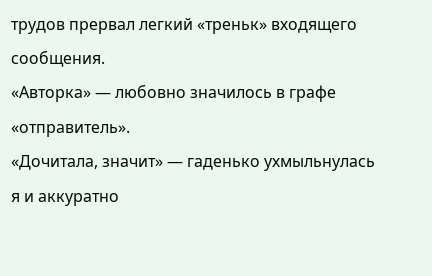трудов прервал легкий «треньк» входящего сообщения.
«Авторка» — любовно значилось в графе «отправитель».
«Дочитала, значит» — гаденько ухмыльнулась я и аккуратно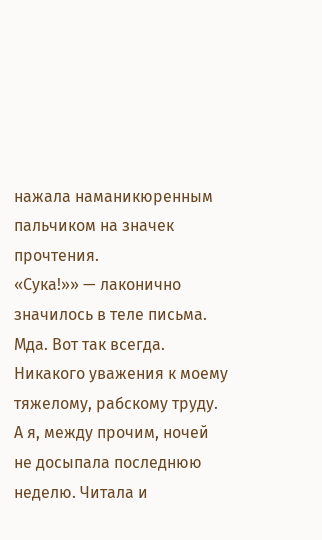нажала наманикюренным пальчиком на значек прочтения.
«Сука!»» — лаконично значилось в теле письма.
Мда. Вот так всегда. Никакого уважения к моему тяжелому, рабскому труду. А я, между прочим, ночей не досыпала последнюю неделю. Читала и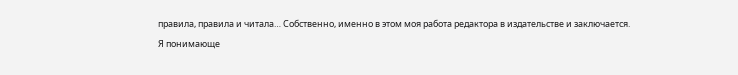правила, правила и читала… Собственно, именно в этом моя работа редактора в издательстве и заключается.
Я понимающе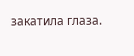закатила глаза.